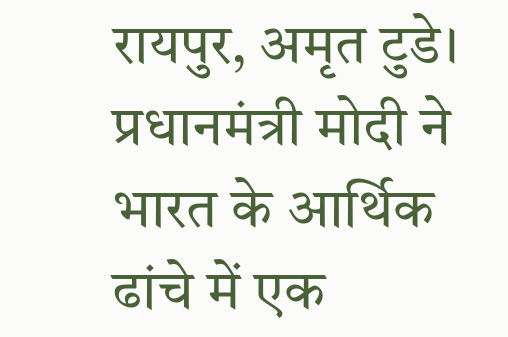रायपुर, अमृत टुडे। प्रधानमंत्री मोदी ने भारत के आर्थिक ढांचे में एक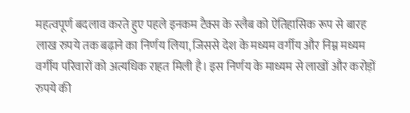महत्वपूर्ण बदलाव करते हुए पहले इनकम टैक्स के स्लैब को ऐतिहासिक रूप से बारह लाख रुपये तक बढ़ाने का निर्णय लिया, जिससे देश के मध्यम वर्गीय और निम्न मध्यम वर्गीय परिवारों को अत्यधिक राहत मिली है। इस निर्णय के माध्यम से लाखों और करोड़ों रुपये की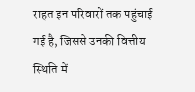राहत इन परिवारों तक पहुंचाई गई है, जिससे उनकी वित्तीय स्थिति में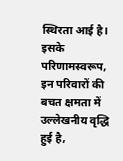स्थिरता आई है। इसके परिणामस्वरूप, इन परिवारों की बचत क्षमता में उल्लेखनीय वृद्धि हुई है,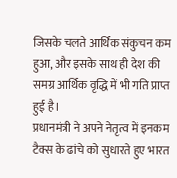जिसके चलते आर्थिक संकुचन कम हुआ, और इसके साथ ही देश की समग्र आर्थिक वृद्धि में भी गति प्राप्त हुई है।
प्रधानमंत्री ने अपने नेतृत्व में इनकम टैक्स के ढांचे को सुधारते हुए भारत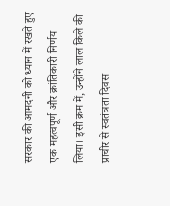सरकार की आमदनी को ध्यान में रखते हुए एक महत्वपूर्ण और क्रांतिकारी निर्णय लिया। इसी क्रम में, उन्होंने लाल किले की प्राचीर से स्वतंत्रता दिवस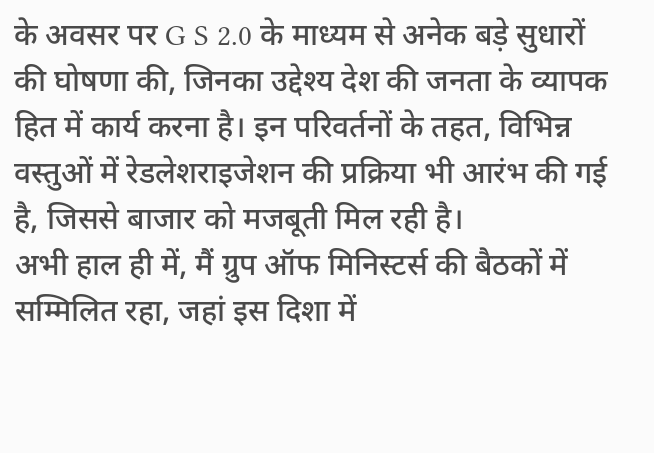के अवसर पर G S 2.0 के माध्यम से अनेक बड़े सुधारों की घोषणा की, जिनका उद्देश्य देश की जनता के व्यापक हित में कार्य करना है। इन परिवर्तनों के तहत, विभिन्न वस्तुओं में रेडलेशराइजेशन की प्रक्रिया भी आरंभ की गई है, जिससे बाजार को मजबूती मिल रही है।
अभी हाल ही में, मैं ग्रुप ऑफ मिनिस्टर्स की बैठकों में सम्मिलित रहा, जहां इस दिशा में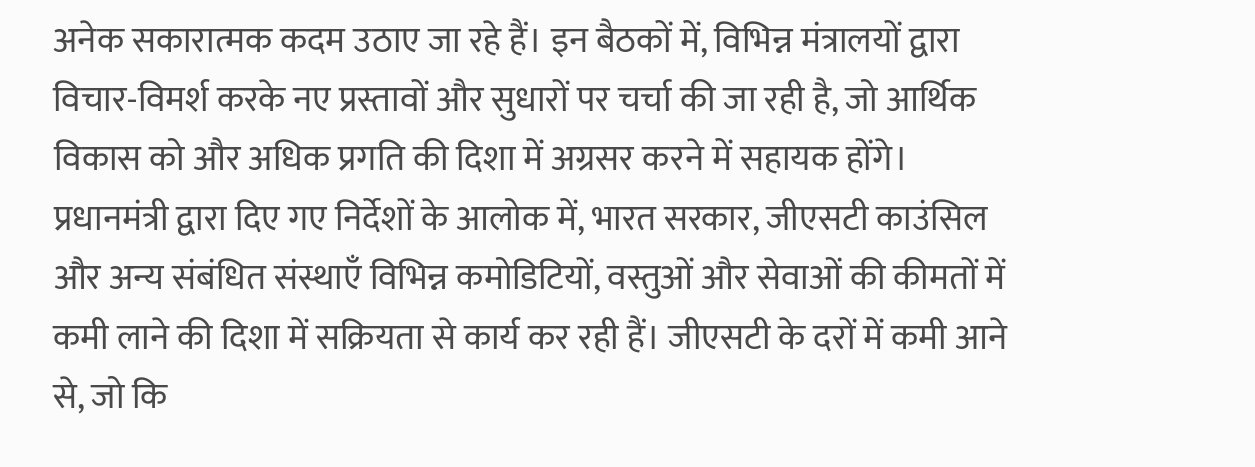अनेक सकारात्मक कदम उठाए जा रहे हैं। इन बैठकों में, विभिन्न मंत्रालयों द्वारा विचार-विमर्श करके नए प्रस्तावों और सुधारों पर चर्चा की जा रही है, जो आर्थिक विकास को और अधिक प्रगति की दिशा में अग्रसर करने में सहायक होंगे।
प्रधानमंत्री द्वारा दिए गए निर्देशों के आलोक में, भारत सरकार, जीएसटी काउंसिल और अन्य संबंधित संस्थाएँ विभिन्न कमोडिटियों, वस्तुओं और सेवाओं की कीमतों में कमी लाने की दिशा में सक्रियता से कार्य कर रही हैं। जीएसटी के दरों में कमी आने से, जो कि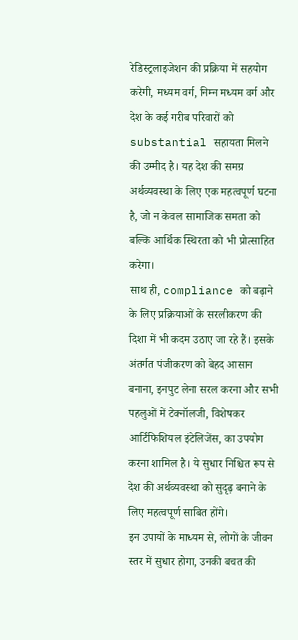रेडिस्ट्रलाइजेशन की प्रक्रिया में सहयोग करेगी, मध्यम वर्ग, निम्न मध्यम वर्ग और देश के कई गरीब परिवारों को substantial सहायता मिलने की उम्मीद है। यह देश की समग्र अर्थव्यवस्था के लिए एक महत्वपूर्ण घटना है, जो न केवल सामाजिक समता को बल्कि आर्थिक स्थिरता को भी प्रोत्साहित करेगा।
साथ ही, compliance को बढ़ाने के लिए प्रक्रियाओं के सरलीकरण की दिशा में भी कदम उठाए जा रहे हैं। इसके अंतर्गत पंजीकरण को बेहद आसान बनाना, इनपुट लेना सरल करना और सभी पहलुओं में टेक्नॉलजी, विशेषकर आर्टिफिशियल इंटेलिजेंस, का उपयोग करना शामिल है। ये सुधार निश्चित रूप से देश की अर्थव्यवस्था को सुदृढ़ बनाने के लिए महत्वपूर्ण साबित होंगे।
इन उपायों के माध्यम से, लोगों के जीवन स्तर में सुधार होगा, उनकी बचत की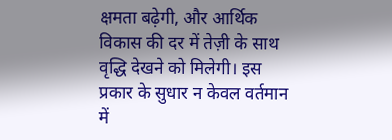क्षमता बढ़ेगी, और आर्थिक विकास की दर में तेज़ी के साथ वृद्धि देखने को मिलेगी। इस प्रकार के सुधार न केवल वर्तमान में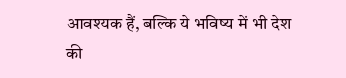आवश्यक हैं, बल्कि ये भविष्य में भी देश की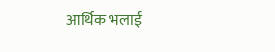आर्थिक भलाई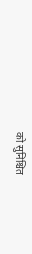को सुनिश्चित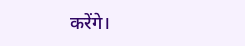करेंगे।